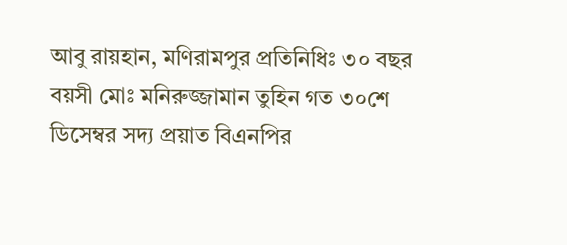আবু রায়হান, মণিরামপুর প্রতিনিধিঃ ৩০ বছর বয়সী মোঃ মনিরুজ্জামান তুহিন গত ৩০শে ডিসেম্বর সদ্য প্রয়াত বিএনপির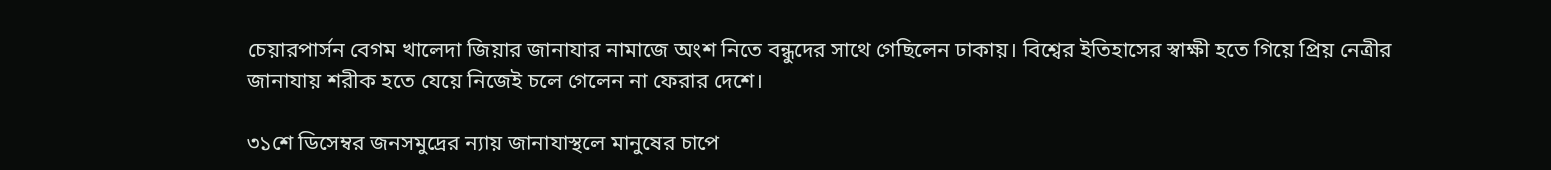চেয়ারপার্সন বেগম খালেদা জিয়ার জানাযার নামাজে অংশ নিতে বন্ধুদের সাথে গেছিলেন ঢাকায়। বিশ্বের ইতিহাসের স্বাক্ষী হতে গিয়ে প্রিয় নেত্রীর জানাযায় শরীক হতে যেয়ে নিজেই চলে গেলেন না ফেরার দেশে।

৩১শে ডিসেম্বর জনসমুদ্রের ন্যায় জানাযাস্থলে মানুষের চাপে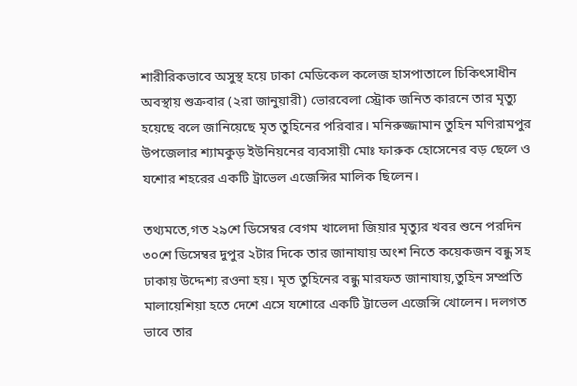শারীরিকভাবে অসুস্থ হয়ে ঢাকা মেডিকেল কলেজ হাসপাতালে চিকিৎসাধীন অবস্থায় শুক্রবার (২রা জানুয়ারী) ভোরবেলা স্ট্রোক জনিত কারনে তার মৃত্যু হয়েছে বলে জানিয়েছে মৃত তুহিনের পরিবার। মনিরুজ্জামান তুহিন মণিরামপুর উপজেলার শ্যামকুড় ইউনিয়নের ব্যবসায়ী মোঃ ফারুক হোসেনের বড় ছেলে ও যশোর শহরের একটি ট্রাভেল এজেন্সির মালিক ছিলেন।

তথ্যমতে,গত ২৯শে ডিসেম্বর বেগম খালেদা জিয়ার মৃত্যুর খবর শুনে পরদিন ৩০শে ডিসেম্বর দুপুর ২টার দিকে তার জানাযায় অংশ নিতে কয়েকজন বন্ধু সহ ঢাকায় উদ্দেশ্য রওনা হয়। মৃত তুহিনের বন্ধু মারফত জানাযায়,তুহিন সম্প্রতি মালায়েশিয়া হতে দেশে এসে যশোরে একটি ট্টাভেল এজেন্সি খোলেন। দলগত ভাবে তার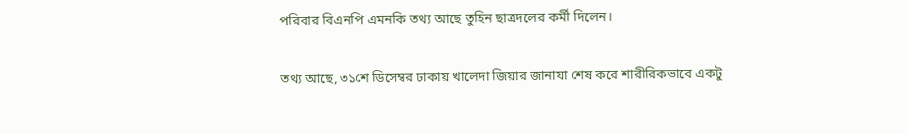পরিবার বিএনপি এমনকি তথ্য আছে তুহিন ছাত্রদলের কর্মী দিলেন।

তথ্য আছে, ৩১শে ডিসেম্বর ঢাকায় খালেদা জিয়ার জানাযা শেষ করে শারীরিকভাবে একটু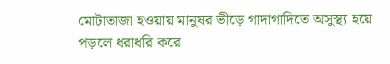মোটাতাজা হওয়ায় মানুষর ভীড়ে গাদাগাদিতে অসুস্থ্য হয়ে পড়লে ধরাধরি করে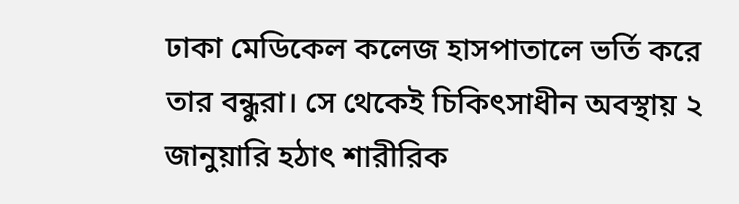ঢাকা মেডিকেল কলেজ হাসপাতালে ভর্তি করে তার বন্ধুরা। সে থেকেই চিকিৎসাধীন অবস্থায় ২ জানুয়ারি হঠাৎ শারীরিক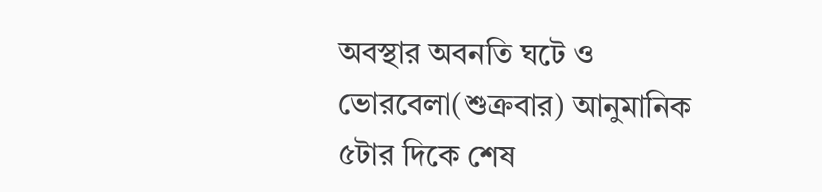অবস্থার অবনতি ঘটে ও ভোরবেলা(শুক্রবার) আনুমানিক ৫টার দিকে শেষ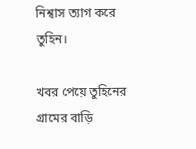নিশ্বাস ত্যাগ করে তুহিন।

খবর পেয়ে তুহিনের গ্রামের বাড়ি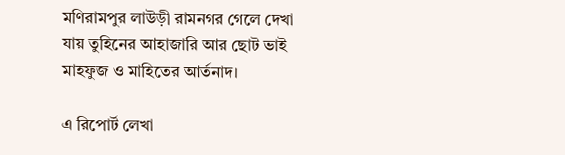মণিরামপুর লাউড়ী রামনগর গেলে দেখা যায় তুহিনের আহাজারি আর ছোট ভাই মাহফুজ ও মাহিতের আর্তনাদ।

এ রিপোর্ট লেখা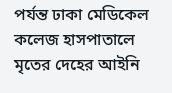পর্যন্ত ঢাকা মেডিকেল কলেজ হাসপাতালে মৃতের দেহের আইনি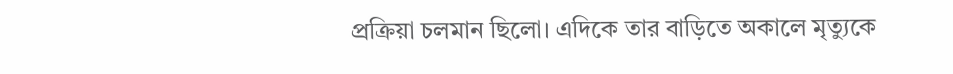প্রক্রিয়া চলমান ছিলো। এদিকে তার বাড়িতে অকালে মৃত্যুকে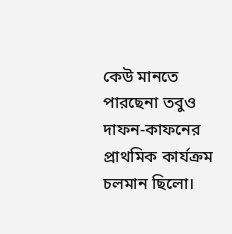কেউ মানতে পারছেনা তবুও দাফন-কাফনের প্রাথমিক কার্যক্রম চলমান ছিলো।